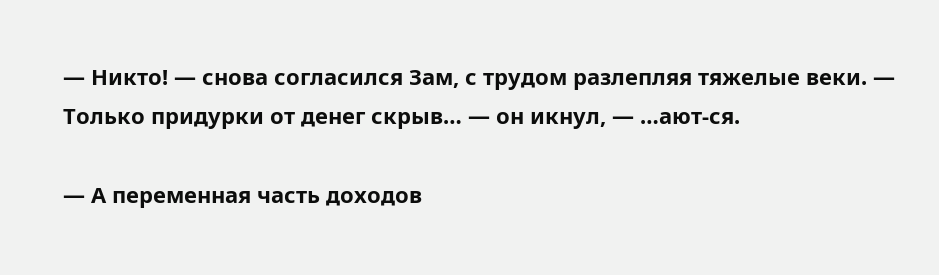— Никто! — снова согласился Зам, с трудом разлепляя тяжелые веки. — Только придурки от денег скрыв… — он икнул, — …ают-ся.

— А переменная часть доходов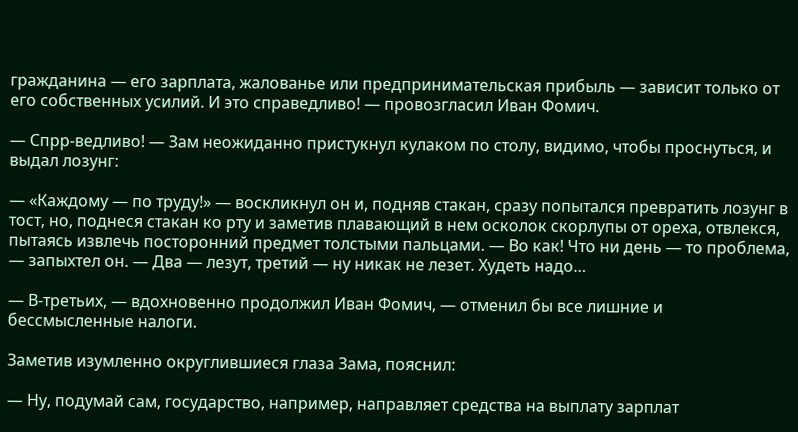гражданина — его зарплата, жалованье или предпринимательская прибыль — зависит только от его собственных усилий. И это справедливо! — провозгласил Иван Фомич.

— Спрр-ведливо! — Зам неожиданно пристукнул кулаком по столу, видимо, чтобы проснуться, и выдал лозунг:

— «Каждому — по труду!» — воскликнул он и, подняв стакан, сразу попытался превратить лозунг в тост, но, поднеся стакан ко рту и заметив плавающий в нем осколок скорлупы от ореха, отвлекся, пытаясь извлечь посторонний предмет толстыми пальцами. — Во как! Что ни день — то проблема, — запыхтел он. — Два — лезут, третий — ну никак не лезет. Худеть надо…

— В-третьих, — вдохновенно продолжил Иван Фомич, — отменил бы все лишние и бессмысленные налоги.

Заметив изумленно округлившиеся глаза Зама, пояснил:

— Ну, подумай сам, государство, например, направляет средства на выплату зарплат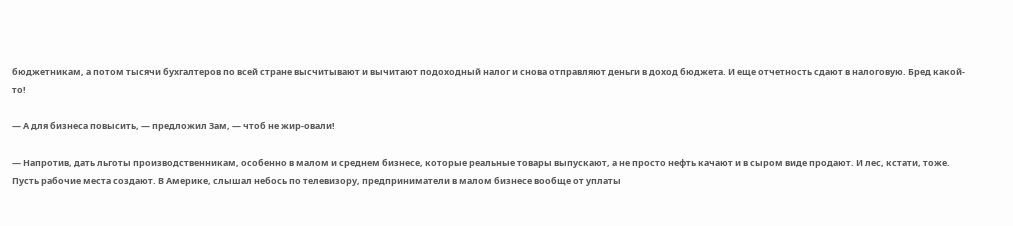бюджетникам, а потом тысячи бухгалтеров по всей стране высчитывают и вычитают подоходный налог и снова отправляют деньги в доход бюджета. И еще отчетность сдают в налоговую. Бред какой-то!

— А для бизнеса повысить, — предложил Зам, — чтоб не жир-овали!

— Напротив, дать льготы производственникам, особенно в малом и среднем бизнесе, которые реальные товары выпускают, а не просто нефть качают и в сыром виде продают. И лес, кстати, тоже. Пусть рабочие места создают. В Америке, слышал небось по телевизору, предприниматели в малом бизнесе вообще от уплаты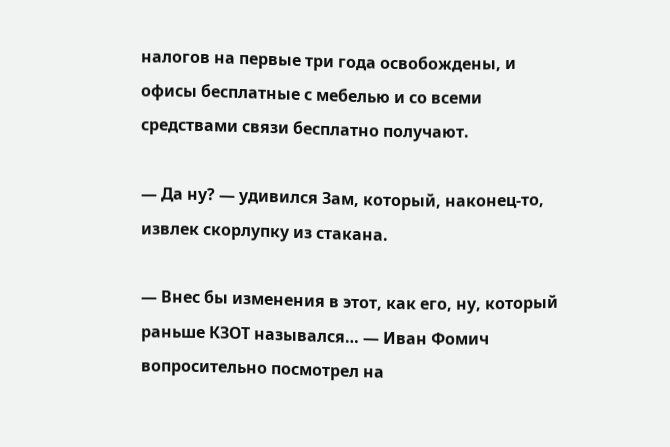налогов на первые три года освобождены, и офисы бесплатные с мебелью и со всеми средствами связи бесплатно получают.

— Да ну? — удивился Зам, который, наконец-то, извлек скорлупку из стакана.

— Внес бы изменения в этот, как его, ну, который раньше КЗОТ назывался… — Иван Фомич вопросительно посмотрел на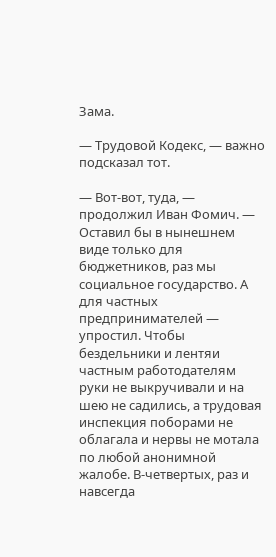Зама.

— Трудовой Кодекс, — важно подсказал тот.

— Вот-вот, туда, — продолжил Иван Фомич. — Оставил бы в нынешнем виде только для бюджетников, раз мы социальное государство. А для частных предпринимателей — упростил. Чтобы бездельники и лентяи частным работодателям руки не выкручивали и на шею не садились, а трудовая инспекция поборами не облагала и нервы не мотала по любой анонимной жалобе. В-четвертых, раз и навсегда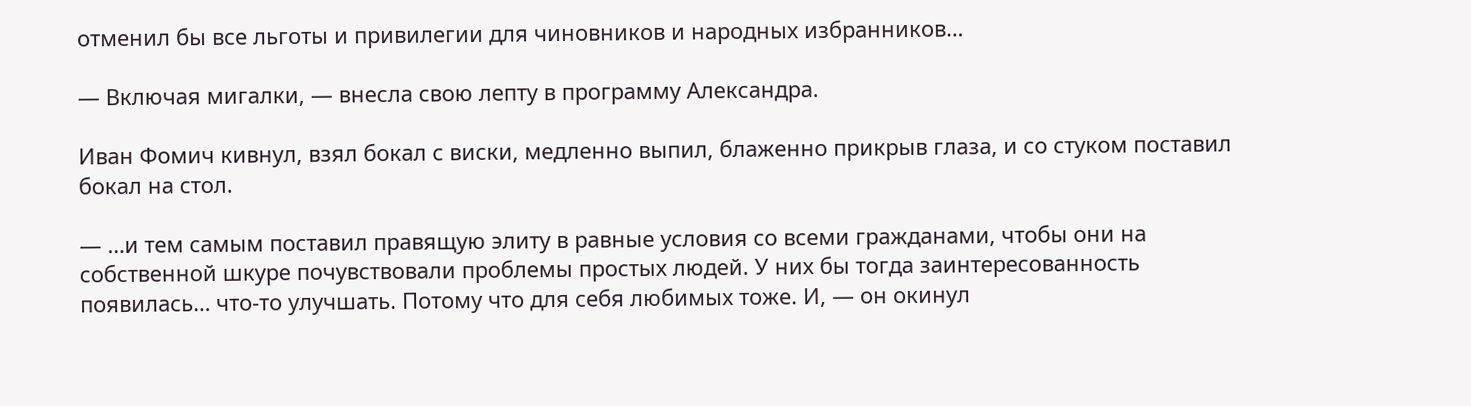отменил бы все льготы и привилегии для чиновников и народных избранников…

— Включая мигалки, — внесла свою лепту в программу Александра.

Иван Фомич кивнул, взял бокал с виски, медленно выпил, блаженно прикрыв глаза, и со стуком поставил бокал на стол.

— …и тем самым поставил правящую элиту в равные условия со всеми гражданами, чтобы они на собственной шкуре почувствовали проблемы простых людей. У них бы тогда заинтересованность появилась… что-то улучшать. Потому что для себя любимых тоже. И, — он окинул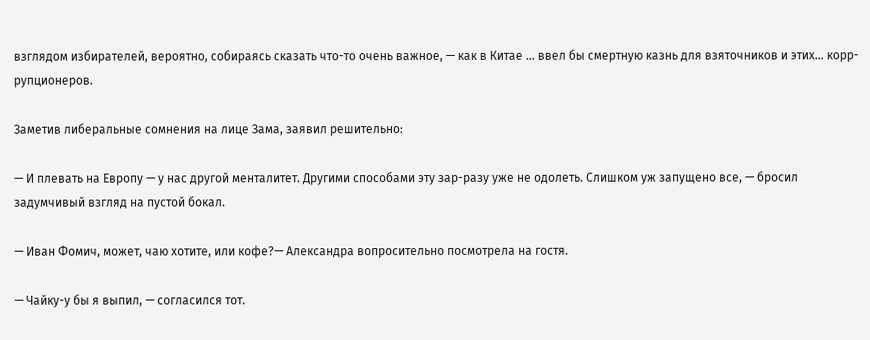взглядом избирателей, вероятно, собираясь сказать что-то очень важное, — как в Китае … ввел бы смертную казнь для взяточников и этих… корр-рупционеров.

Заметив либеральные сомнения на лице Зама, заявил решительно:

— И плевать на Европу — у нас другой менталитет. Другими способами эту зар-разу уже не одолеть. Слишком уж запущено все, — бросил задумчивый взгляд на пустой бокал.

— Иван Фомич, может, чаю хотите, или кофе?— Александра вопросительно посмотрела на гостя.

— Чайку-у бы я выпил, — согласился тот.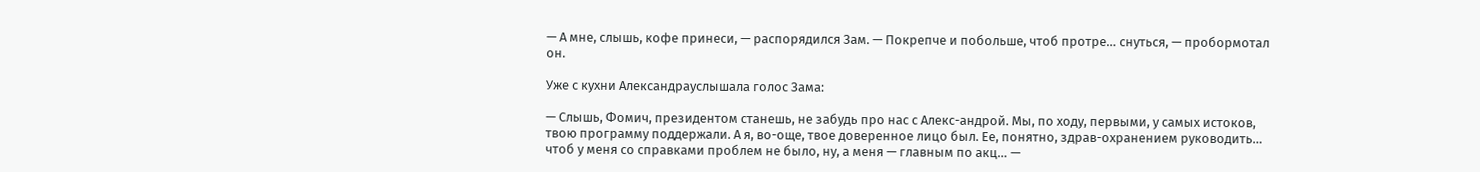— А мне, слышь, кофе принеси, — распорядился Зам. — Покрепче и побольше, чтоб протре… снуться, — пробормотал он.

Уже с кухни Александрауслышала голос Зама:

— Слышь, Фомич, президентом станешь, не забудь про нас с Алекс-андрой. Мы, по ходу, первыми, у самых истоков, твою программу поддержали. А я, во-още, твое доверенное лицо был. Ее, понятно, здрав-охранением руководить… чтоб у меня со справками проблем не было, ну, а меня — главным по акц… —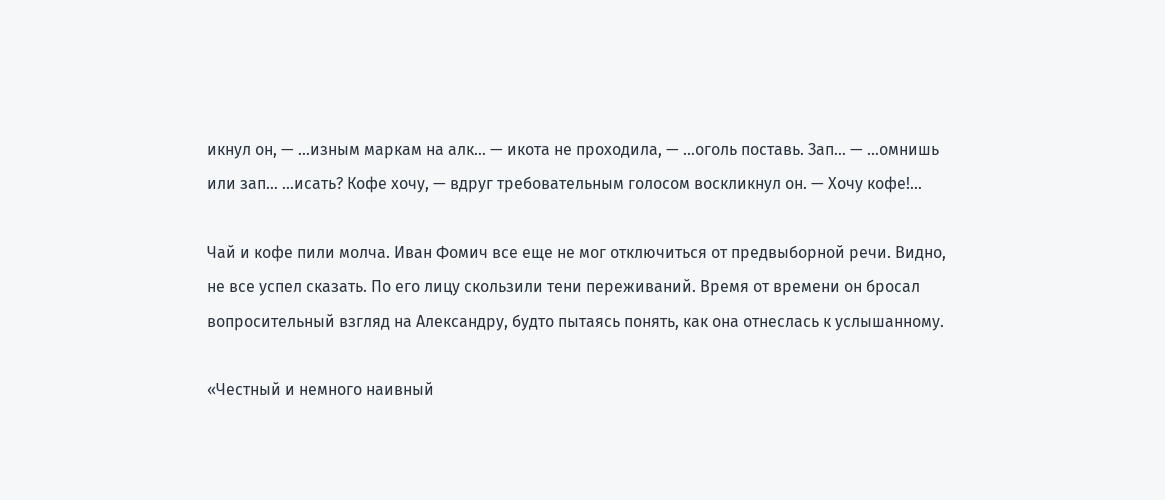икнул он, — …изным маркам на алк… — икота не проходила, — …оголь поставь. Зап… — …омнишь или зап… …исать? Кофе хочу, — вдруг требовательным голосом воскликнул он. — Хочу кофе!…

Чай и кофе пили молча. Иван Фомич все еще не мог отключиться от предвыборной речи. Видно, не все успел сказать. По его лицу скользили тени переживаний. Время от времени он бросал вопросительный взгляд на Александру, будто пытаясь понять, как она отнеслась к услышанному.

«Честный и немного наивный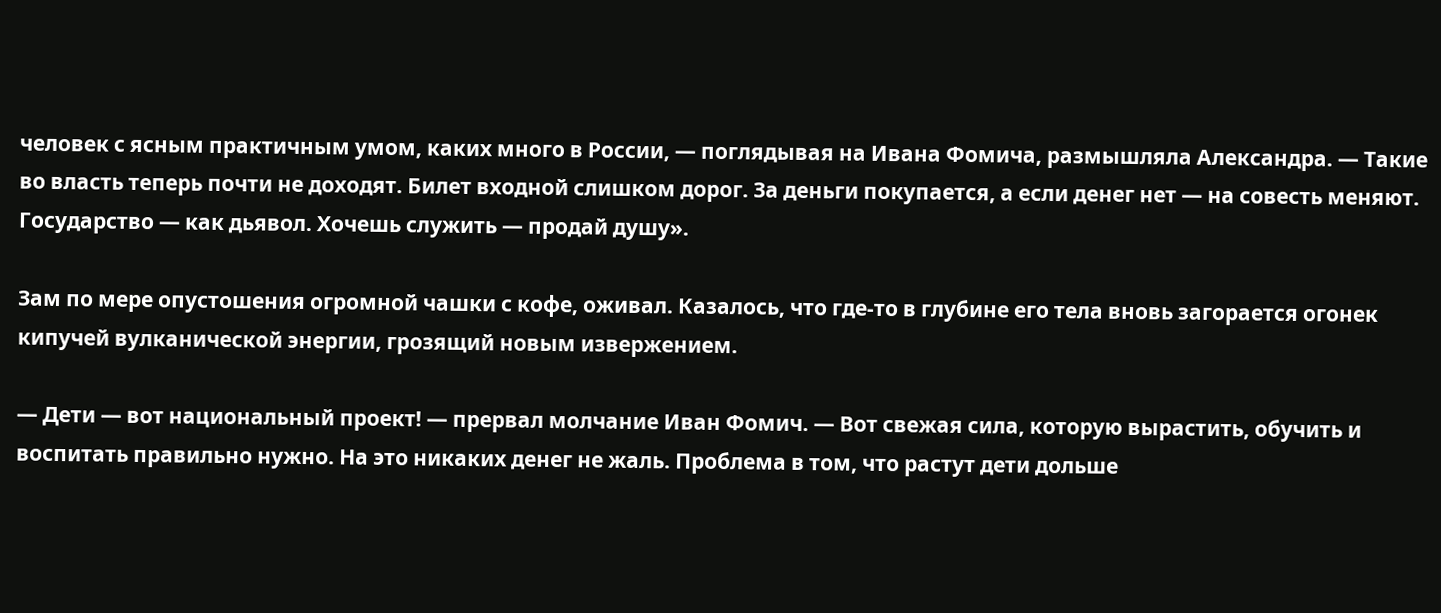человек с ясным практичным умом, каких много в России, — поглядывая на Ивана Фомича, размышляла Александра. — Такие во власть теперь почти не доходят. Билет входной слишком дорог. За деньги покупается, а если денег нет — на совесть меняют. Государство — как дьявол. Хочешь служить — продай душу».

Зам по мере опустошения огромной чашки с кофе, оживал. Казалось, что где-то в глубине его тела вновь загорается огонек кипучей вулканической энергии, грозящий новым извержением.

— Дети — вот национальный проект! — прервал молчание Иван Фомич. — Вот свежая сила, которую вырастить, обучить и воспитать правильно нужно. На это никаких денег не жаль. Проблема в том, что растут дети дольше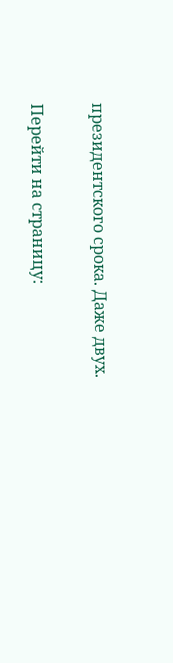президентского срока. Даже двух.

Перейти на страницу: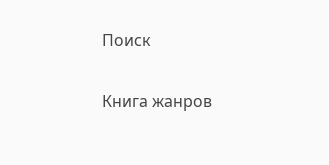Поиск

Книга жанров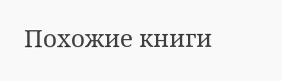Похожие книги